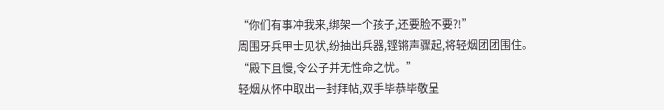“你们有事冲我来,绑架一个孩子,还要脸不要?!”
周围牙兵甲士见状,纷抽出兵器,铿锵声骤起,将轻烟团团围住。
“殿下且慢,令公子并无性命之忧。”
轻烟从怀中取出一封拜帖,双手毕恭毕敬呈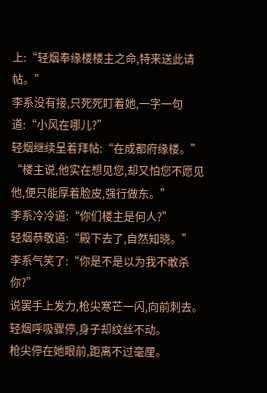上:“轻烟奉缘楼楼主之命,特来送此请帖。”
李系没有接,只死死盯着她,一字一句道:“小风在哪儿?”
轻烟继续呈着拜帖:“在成都府缘楼。”
“楼主说,他实在想见您,却又怕您不愿见他,便只能厚着脸皮,强行做东。”
李系冷冷道:“你们楼主是何人?”
轻烟恭敬道:“殿下去了,自然知晓。”
李系气笑了:“你是不是以为我不敢杀你?”
说罢手上发力,枪尖寒芒一闪,向前刺去。
轻烟呼吸骤停,身子却纹丝不动。
枪尖停在她眼前,距离不过毫厘。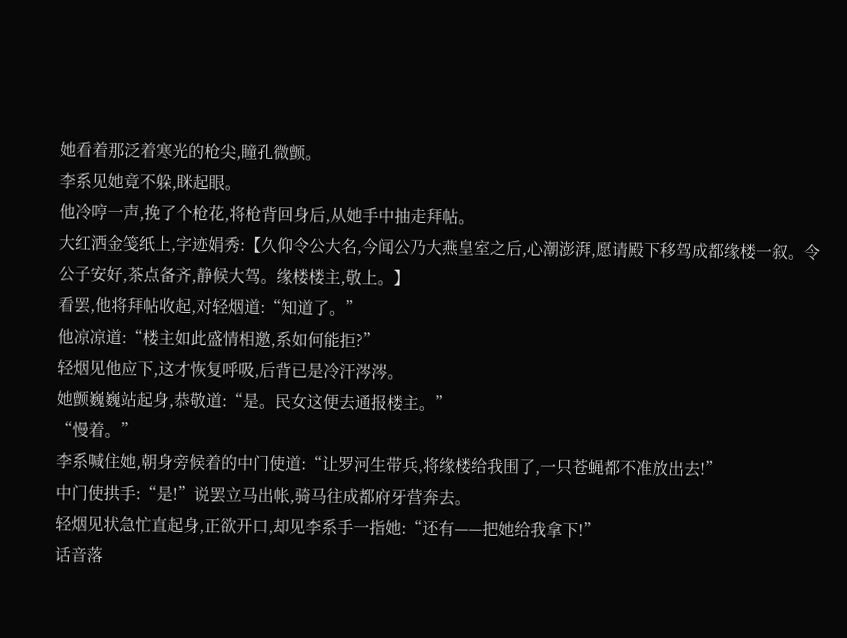她看着那泛着寒光的枪尖,瞳孔微颤。
李系见她竟不躲,眯起眼。
他冷哼一声,挽了个枪花,将枪背回身后,从她手中抽走拜帖。
大红洒金笺纸上,字迹娟秀:【久仰令公大名,今闻公乃大燕皇室之后,心潮澎湃,愿请殿下移驾成都缘楼一叙。令公子安好,茶点备齐,静候大驾。缘楼楼主,敬上。】
看罢,他将拜帖收起,对轻烟道:“知道了。”
他凉凉道:“楼主如此盛情相邀,系如何能拒?”
轻烟见他应下,这才恢复呼吸,后背已是冷汗涔涔。
她颤巍巍站起身,恭敬道:“是。民女这便去通报楼主。”
“慢着。”
李系喊住她,朝身旁候着的中门使道:“让罗河生带兵,将缘楼给我围了,一只苍蝇都不准放出去!”
中门使拱手:“是!”说罢立马出帐,骑马往成都府牙营奔去。
轻烟见状急忙直起身,正欲开口,却见李系手一指她:“还有——把她给我拿下!”
话音落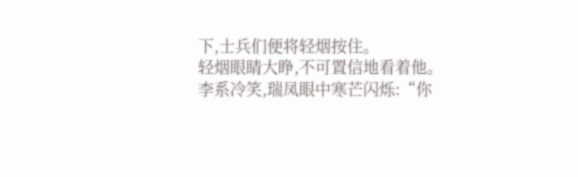下,士兵们便将轻烟按住。
轻烟眼睛大睁,不可置信地看着他。
李系冷笑,瑞凤眼中寒芒闪烁:“你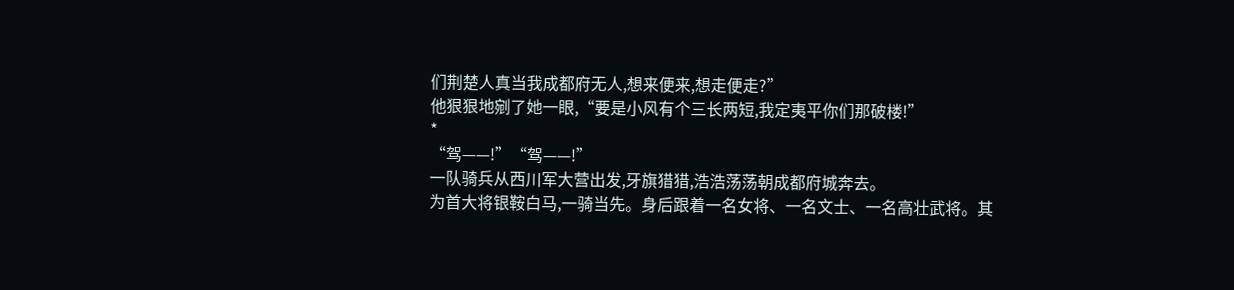们荆楚人真当我成都府无人,想来便来,想走便走?”
他狠狠地剜了她一眼,“要是小风有个三长两短,我定夷平你们那破楼!”
*
“驾——!”“驾——!”
一队骑兵从西川军大营出发,牙旗猎猎,浩浩荡荡朝成都府城奔去。
为首大将银鞍白马,一骑当先。身后跟着一名女将、一名文士、一名高壮武将。其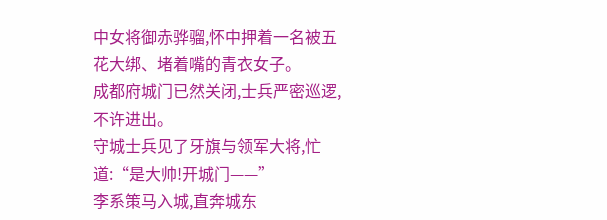中女将御赤骅骝,怀中押着一名被五花大绑、堵着嘴的青衣女子。
成都府城门已然关闭,士兵严密巡逻,不许进出。
守城士兵见了牙旗与领军大将,忙道:“是大帅!开城门——”
李系策马入城,直奔城东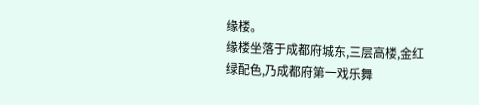缘楼。
缘楼坐落于成都府城东,三层高楼,金红绿配色,乃成都府第一戏乐舞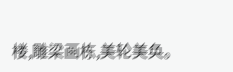楼,雕梁画栋,美轮美奂。